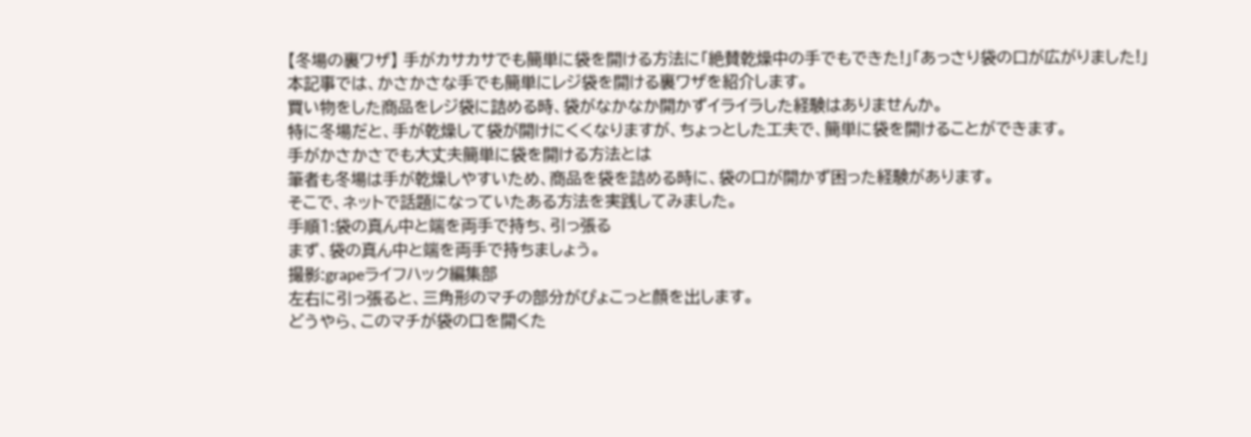【冬場の裏ワザ】 手がカサカサでも簡単に袋を開ける方法に「絶賛乾燥中の手でもできた!」「あっさり袋の口が広がりました!」
本記事では、かさかさな手でも簡単にレジ袋を開ける裏ワザを紹介します。
買い物をした商品をレジ袋に詰める時、袋がなかなか開かずイライラした経験はありませんか。
特に冬場だと、手が乾燥して袋が開けにくくなりますが、ちょっとした工夫で、簡単に袋を開けることができます。
手がかさかさでも大丈夫簡単に袋を開ける方法とは
筆者も冬場は手が乾燥しやすいため、商品を袋を詰める時に、袋の口が開かず困った経験があります。
そこで、ネットで話題になっていたある方法を実践してみました。
手順1:袋の真ん中と端を両手で持ち、引っ張る
まず、袋の真ん中と端を両手で持ちましょう。
撮影:grapeライフハック編集部
左右に引っ張ると、三角形のマチの部分がぴょこっと顔を出します。
どうやら、このマチが袋の口を開くた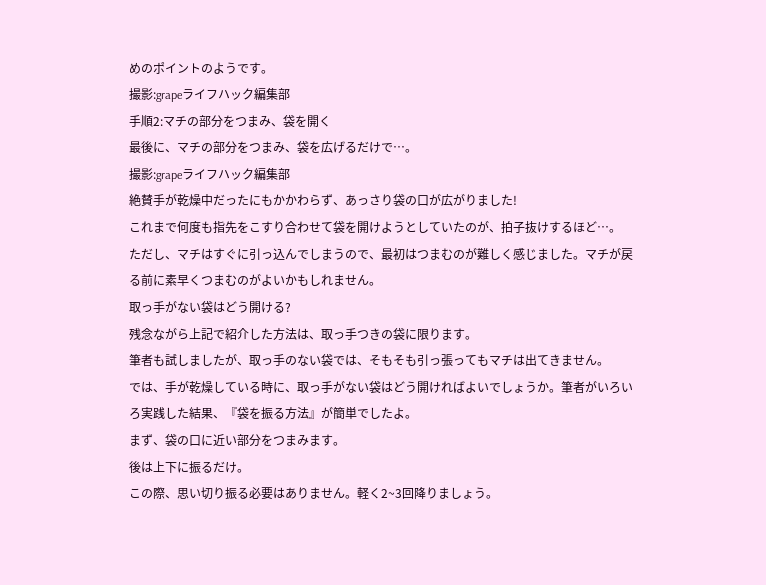めのポイントのようです。
撮影:grapeライフハック編集部
手順2:マチの部分をつまみ、袋を開く
最後に、マチの部分をつまみ、袋を広げるだけで…。
撮影:grapeライフハック編集部
絶賛手が乾燥中だったにもかかわらず、あっさり袋の口が広がりました!
これまで何度も指先をこすり合わせて袋を開けようとしていたのが、拍子抜けするほど…。
ただし、マチはすぐに引っ込んでしまうので、最初はつまむのが難しく感じました。マチが戻る前に素早くつまむのがよいかもしれません。
取っ手がない袋はどう開ける?
残念ながら上記で紹介した方法は、取っ手つきの袋に限ります。
筆者も試しましたが、取っ手のない袋では、そもそも引っ張ってもマチは出てきません。
では、手が乾燥している時に、取っ手がない袋はどう開ければよいでしょうか。筆者がいろいろ実践した結果、『袋を振る方法』が簡単でしたよ。
まず、袋の口に近い部分をつまみます。
後は上下に振るだけ。
この際、思い切り振る必要はありません。軽く2~3回降りましょう。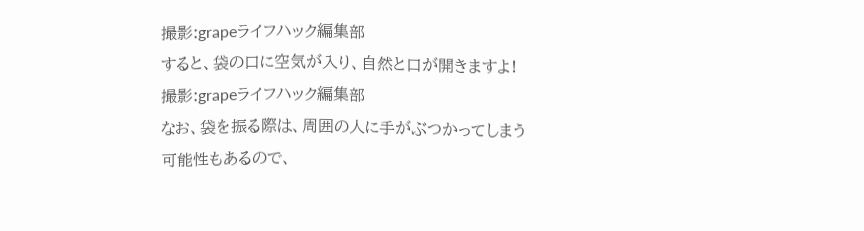撮影:grapeライフハック編集部
すると、袋の口に空気が入り、自然と口が開きますよ!
撮影:grapeライフハック編集部
なお、袋を振る際は、周囲の人に手がぶつかってしまう可能性もあるので、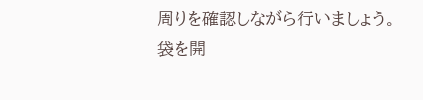周りを確認しながら行いましょう。
袋を開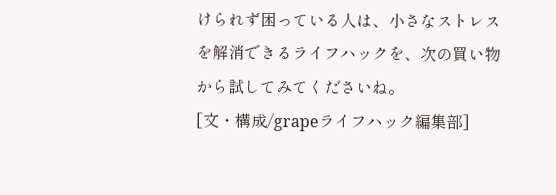けられず困っている人は、小さなストレスを解消できるライフハックを、次の買い物から試してみてくださいね。
[文・構成/grapeライフハック編集部]